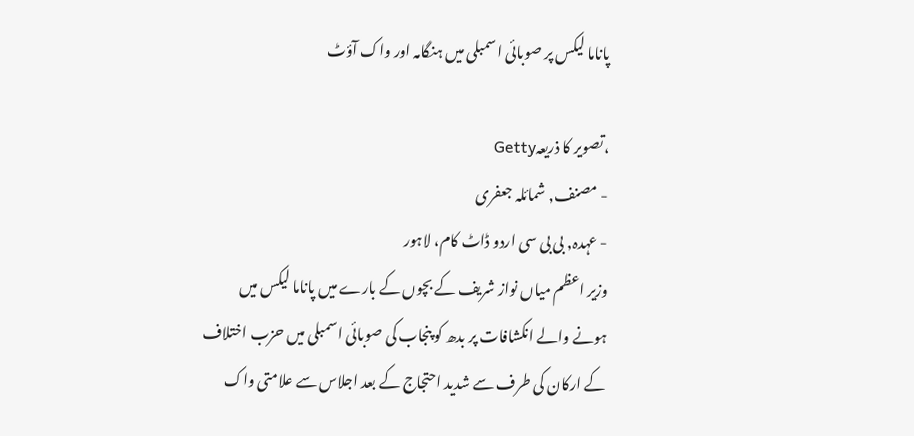پاناما لیکس پر صوبائی اسمبلی میں ہنگامہ اور واک آؤٹ

،تصویر کا ذریعہGetty
- مصنف, شمائلہ جعفری
- عہدہ, بی بی سی اردو ڈاٹ کام، لاہور
وزیر اعظم میاں نواز شریف کے بچوں کے بارے میں پاناما لیکس میں ہونے والے انکشافات پر بدھ کو پنجاب کی صوبائی اسمبلی میں حزب اختلاف کے ارکان کی طرف سے شدید احتجاج کے بعد اجلاس سے علامتی واک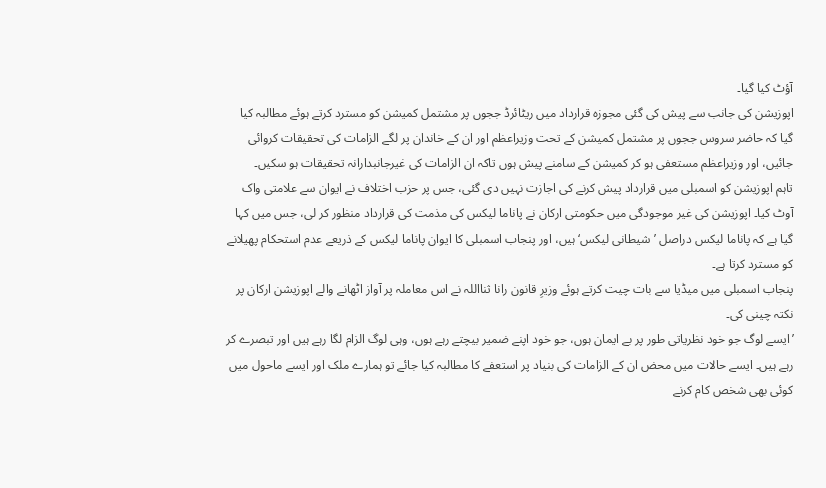آؤٹ کیا گیا۔
اپوزیشن کی جانب سے پیش کی گئی مجوزہ قرارداد میں ریٹائرڈ ججوں پر مشتمل کمیشن کو مسترد کرتے ہوئے مطالبہ کیا گیا کہ حاضر سروس ججوں پر مشتمل کمیشن کے تحت وزیراعظم اور ان کے خاندان پر لگے الزامات کی تحقیقات کروائی جائیں، اور وزیراعظم مستعفی ہو کر کمیشن کے سامنے پیش ہوں تاکہ ان الزامات کی غیرجانبدارانہ تحقیقات ہو سکیں۔
تاہم اپوزیشن کو اسمبلی میں قرارداد پیش کرنے کی اجازت نہیں دی گئی، جس پر حزب اختلاف نے ایوان سے علامتی واک آوٹ کیا۔ اپوزیشن کی غیر موجودگی میں حکومتی ارکان نے پاناما لیکس کی مذمت کی قرارداد منظور کر لی، جس میں کہا گیا ہے کہ پاناما لیکس دراصل ’شیطانی لیکس‘ ہیں، اور پنجاب اسمبلی کا ایوان پاناما لیکس کے ذریعے عدم استحکام پھیلانے کو مسترد کرتا ہے۔
پنجاب اسمبلی میں میڈیا سے بات چیت کرتے ہوئے وزیرِ قانون رانا ثنااللہ نے اس معاملہ پر آواز اٹھانے والے اپوزیشن ارکان پر نکتہ چینی کی۔
’ایسے لوگ جو خود نظریاتی طور پر بے ایمان ہوں، جو خود اپنے ضمیر بیچتے رہے ہوں، وہی لوگ الزام لگا رہے ہیں اور تبصرے کر رہے ہیں۔ ایسے حالات میں محض ان کے الزامات کی بنیاد پر استعفے کا مطالبہ کیا جائے تو ہمارے ملک اور ایسے ماحول میں کوئی بھی شخص کام کرنے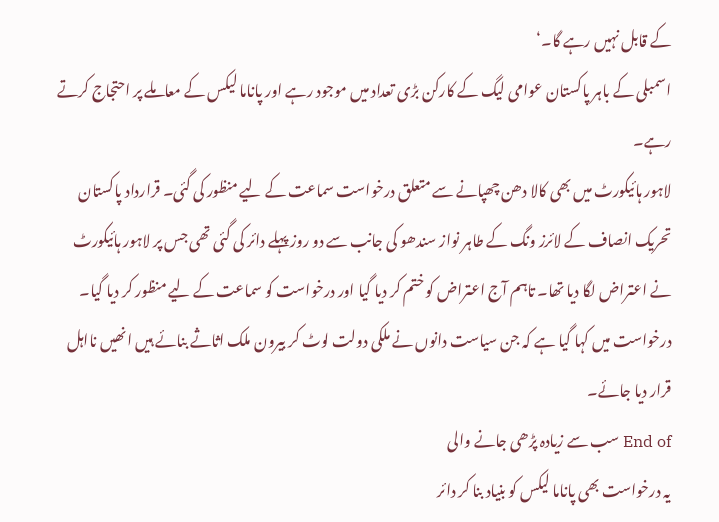کے قابل نہیں رہے گا۔‘
اسمبلی کے باہر پاکستان عوامی لیگ کے کارکن بڑی تعداد میں موجود رہے اور پاناما لیکس کے معاملے پر احتجاج کرتے رہے۔
لاہور ہائیکورٹ میں بھی کالا دھن چھپانے سے متعلق درخواست سماعت کے لیے منظور کی گئی۔ قرارداد پاکستان تحریک انصاف کے لائرز ونگ کے طاہر نواز سندھو کی جانب سے دو روز پہلے دائر کی گئی تھی جس پر لاہور ہائیکورٹ نے اعتراض لگا دیا تھا۔ تاہم آج اعتراض کو ختم کر دیا گیا اور درخواست کو سماعت کے لیے منظور کر دیا گیا۔
درخواست میں کہا گیا ہے کہ جن سیاست دانوں نے ملکی دولت لوٹ کر بیرون ملک اثاثے بنائے ہیں انھیں نااہل قرار دیا جائے۔
End of سب سے زیادہ پڑھی جانے والی
یہ درخواست بھی پاناما لیکس کو بنیاد بنا کر دائر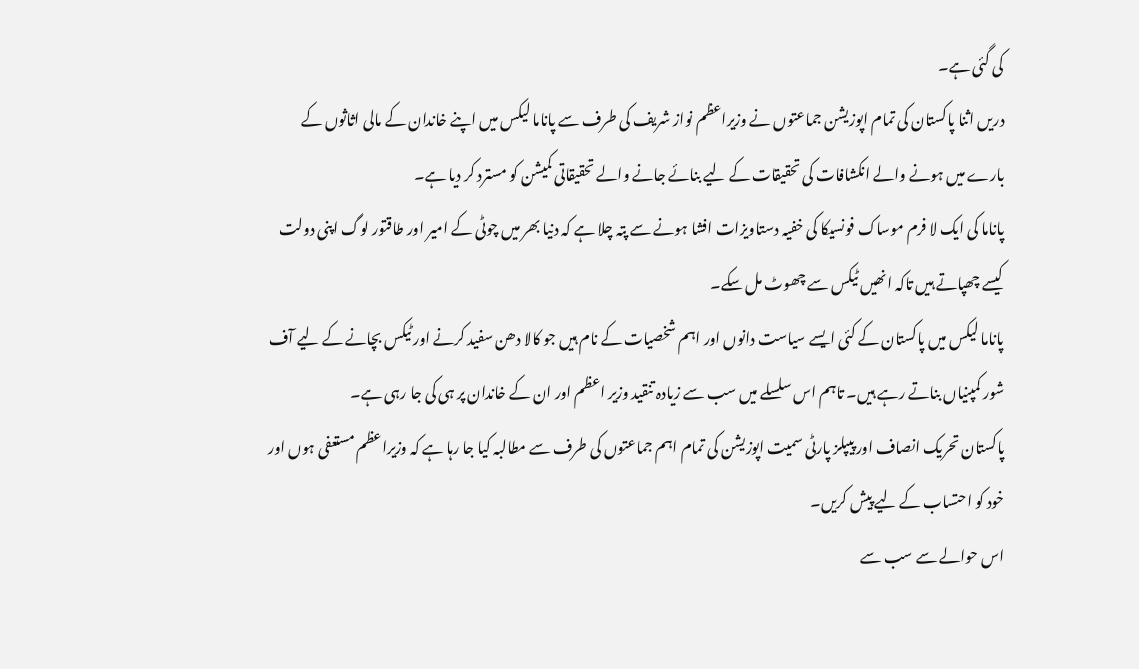کی گئی ہے۔
دریں اثنا پاکستان کی تمام اپوزیشن جماعتوں نے وزیراعظم نواز شریف کی طرف سے پاناما لیکس میں اپنے خاندان کے مالی اثاثوں کے بارے میں ہونے والے انکشافات کی تحقیقات کے لیے بنائے جانے والے تحقیقاتی کمیشن کو مسترد کر دیا ہے۔
پاناما کی ایک لا فرم موساک فونسیکا کی خفیہ دستاویزات افشا ہونے سے پتہ چلا ہے کہ دنیا بھر میں چوٹی کے امیر اور طاقتور لوگ اپنی دولت کیسے چھپاتے ہیں تاکہ انھیں ٹیکس سے چھوٹ مل سکے۔
پاناما لیکس میں پاکستان کے کئی ایسے سیاست دانوں اور اہم شخصیات کے نام ہیں جو کالا دھن سفید کرنے اور ٹیکس بچانے کے لیے آف شور کمپنیاں بناتے رہے ہیں۔ تاہم اس سلسلے میں سب سے زیادہ تنقید وزیر اعظم اور ان کے خاندان پر ہی کی جا رہی ہے۔
پاکستان تحریک انصاف اور پیپلز پارٹی سمیت اپوزیشن کی تمام اہم جماعتوں کی طرف سے مطالبہ کیا جا رہا ہے کہ وزیراعظم مستعفی ہوں اور خود کو احتساب کے لیے پیش کریں۔
اس حوالے سے سب سے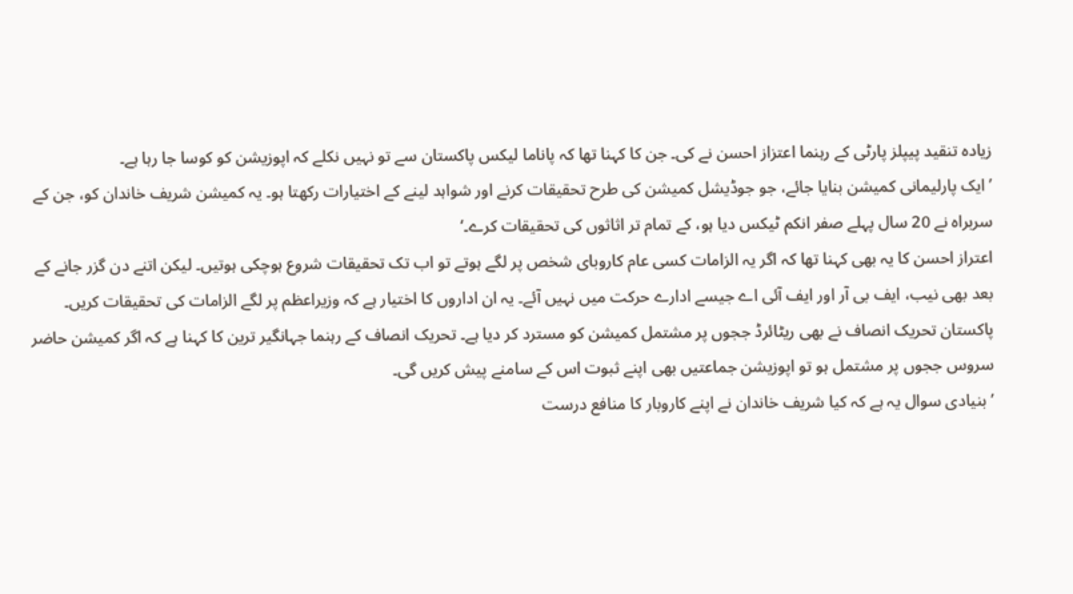زیادہ تنقید پیپلز پارٹی کے رہنما اعتزاز احسن نے کی۔ جن کا کہنا تھا کہ پاناما لیکس پاکستان سے تو نہیں نکلے کہ اپوزیشن کو کوسا جا رہا ہے۔
’ایک پارلیمانی کمیشن بنایا جائے، جو جوڈیشل کمیشن کی طرح تحقیقات کرنے اور شواہد لینے کے اختیارات رکھتا ہو۔ یہ کمیشن شریف خاندان کو، جن کے سربراہ نے 20 سال پہلے صفر انکم ٹیکس دیا ہو، کے تمام تر اثاثوں کی تحقیقات کرے۔‘
اعتراز احسن کا یہ بھی کہنا تھا کہ اگر یہ الزامات کسی عام کاروبای شخص پر لگے ہوتے تو اب تک تحقیقات شروع ہوچکی ہوتیں۔ لیکن اتنے دن گزر جانے کے بعد بھی نیب، ایف بی آر اور ایف آئی اے جیسے ادارے حرکت میں نہیں آئے۔ یہ ان اداروں کا اختیار ہے کہ وزیراعظم پر لگے الزامات کی تحقیقات کریں۔
پاکستان تحریک انصاف نے بھی ریٹائرڈ ججوں پر مشتمل کمیشن کو مسترد کر دیا ہے۔ تحریک انصاف کے رہنما جہانگیر ترین کا کہنا ہے کہ اگر کمیشن حاضر سروس ججوں پر مشتمل ہو تو اپوزیشن جماعتیں بھی اپنے ثبوت اس کے سامنے پیش کریں گی۔
’بنیادی سوال یہ ہے کہ کیا شریف خاندان نے اپنے کاروبار کا منافع درست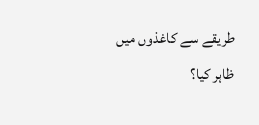طریقے سے کاغذوں میں ظاہر کیا؟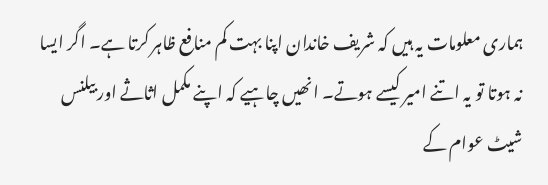ہماری معلومات یہ ہیں کہ شریف خاندان اپنا بہت کم منافع ظاہر کرتا ہے۔ اگر ایسا نہ ہوتا تو یہ اتنے امیر کیسے ہوتے۔ انھیں چاہیے کہ اپنے مکمل اثاثے اور بیلنس شیٹ عوام کے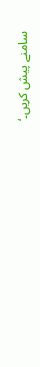سامنے پیش کریں۔‘